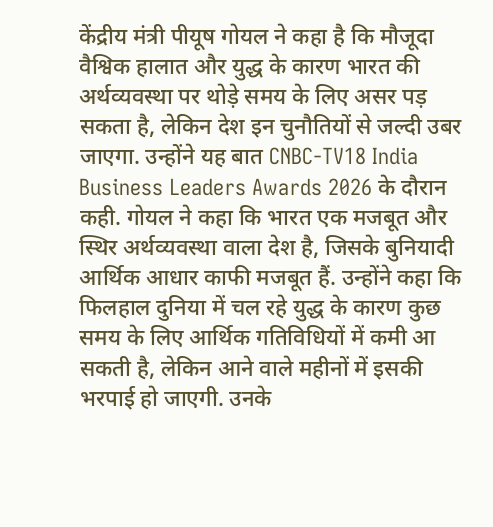केंद्रीय मंत्री पीयूष गोयल ने कहा है कि मौजूदा वैश्विक हालात और युद्ध के कारण भारत की अर्थव्यवस्था पर थोड़े समय के लिए असर पड़ सकता है, लेकिन देश इन चुनौतियों से जल्दी उबर जाएगा. उन्होंने यह बात CNBC-TV18 India Business Leaders Awards 2026 के दौरान कही. गोयल ने कहा कि भारत एक मजबूत और स्थिर अर्थव्यवस्था वाला देश है, जिसके बुनियादी आर्थिक आधार काफी मजबूत हैं. उन्होंने कहा कि फिलहाल दुनिया में चल रहे युद्ध के कारण कुछ समय के लिए आर्थिक गतिविधियों में कमी आ सकती है, लेकिन आने वाले महीनों में इसकी भरपाई हो जाएगी. उनके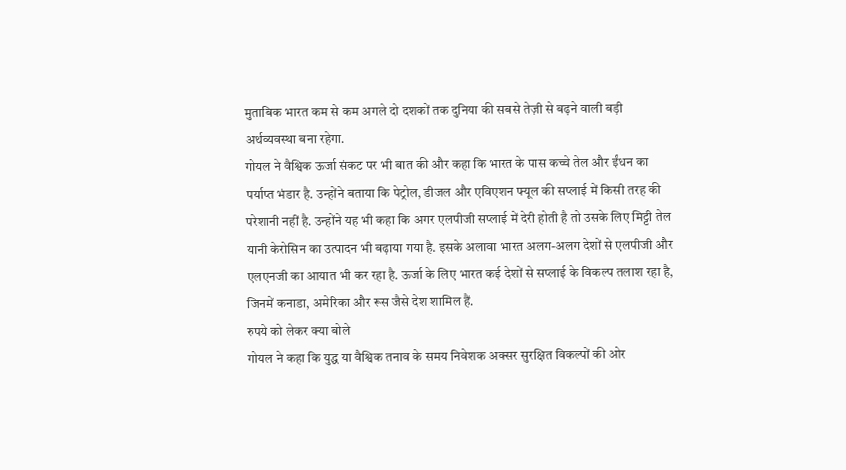मुताबिक भारत कम से कम अगले दो दशकों तक दुनिया की सबसे तेज़ी से बढ़ने वाली बड़ी अर्थव्यवस्था बना रहेगा.
गोयल ने वैश्विक ऊर्जा संकट पर भी बात की और कहा कि भारत के पास कच्चे तेल और ईंधन का पर्याप्त भंडार है. उन्होंने बताया कि पेट्रोल, डीजल और एविएशन फ्यूल की सप्लाई में किसी तरह की परेशानी नहीं है. उन्होंने यह भी कहा कि अगर एलपीजी सप्लाई में देरी होती है तो उसके लिए मिट्टी तेल यानी केरोसिन का उत्पादन भी बढ़ाया गया है. इसके अलावा भारत अलग-अलग देशों से एलपीजी और एलएनजी का आयात भी कर रहा है. ऊर्जा के लिए भारत कई देशों से सप्लाई के विकल्प तलाश रहा है, जिनमें कनाडा, अमेरिका और रूस जैसे देश शामिल हैं.
रुपये को लेकर क्या बोले
गोयल ने कहा कि युद्ध या वैश्विक तनाव के समय निवेशक अक्सर सुरक्षित विकल्पों की ओर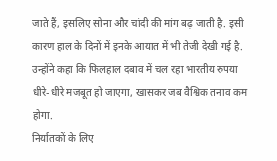जाते हैं, इसलिए सोना और चांदी की मांग बढ़ जाती है. इसी कारण हाल के दिनों में इनके आयात में भी तेजी देखी गई है. उन्होंने कहा कि फिलहाल दबाव में चल रहा भारतीय रुपया धीरे-धीरे मजबूत हो जाएगा, खासकर जब वैश्विक तनाव कम होगा.
निर्यातकों के लिए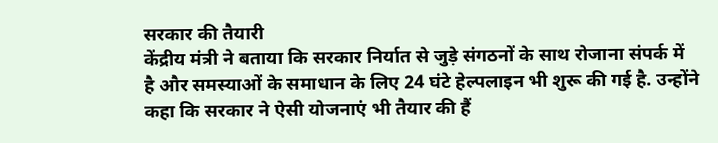सरकार की तैयारी
केंद्रीय मंत्री ने बताया कि सरकार निर्यात से जुड़े संगठनों के साथ रोजाना संपर्क में है और समस्याओं के समाधान के लिए 24 घंटे हेल्पलाइन भी शुरू की गई है. उन्होंने कहा कि सरकार ने ऐसी योजनाएं भी तैयार की हैं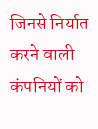जिनसे निर्यात करने वाली कंपनियों को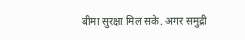बीमा सुरक्षा मिल सके. अगर समुद्री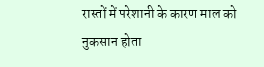रास्तों में परेशानी के कारण माल को नुकसान होता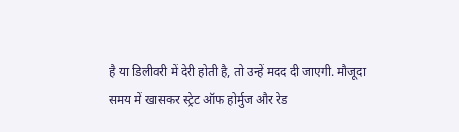है या डिलीवरी में देरी होती है, तो उन्हें मदद दी जाएगी. मौजूदा समय में खासकर स्ट्रेट ऑफ होर्मुज और रेड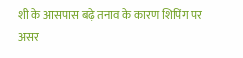शी के आसपास बढ़े तनाव के कारण शिपिंग पर असर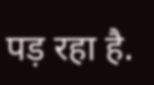पड़ रहा है.